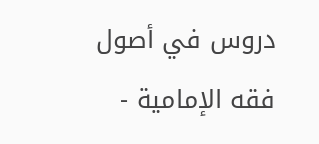دروس في أصول فقه الإمامية -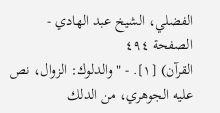الفضلي، الشيخ عبد الهادي - الصفحة ٤٩٤
القرآن) [١]. - " والدلوك: الزوال، نص عليه الجوهري، من الدلك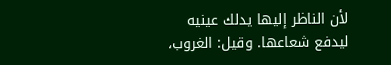لأن الناظر إليها يدلك عينيه ليدفع شعاعها. وقيل: الغروب،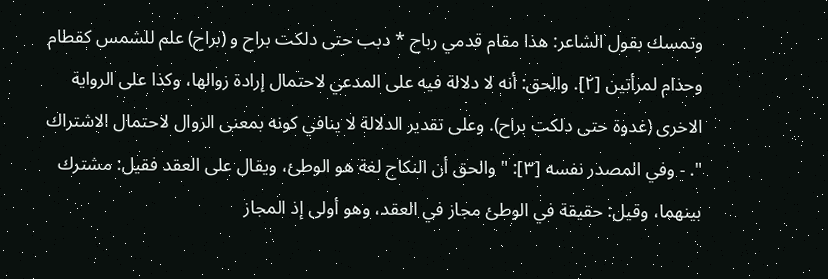وتمسك بقول الشاعر: هذا مقام قدمي رباح * دبب حتى دلكت براح و (براح) علم للشمس كقطام وحذام لمرأتين [٢]. والحق: أنه لا دلالة فيه على المدعي لاحتمال إرادة زوالها، وكذا على الرواية الاخرى (غدوة حتى دلكت براح). وعلى تقدير الدلالة لا ينافي كونه بمعنى الزوال لاحتمال الاشتراك ". - وفي المصدر نفسه [٣]: " والحق أن النكاح لغة هو الوطئ، ويقال على العقد فقيل: مشترك بينهما، وقيل: حقيقة في الوطئ مجاز في العقد، وهو أولى إذ المجاز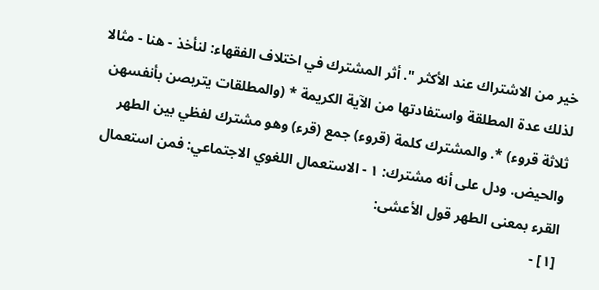خير من الاشتراك عند الأكثر ". أثر المشترك في اختلاف الفقهاء: لنأخذ - هنا - مثالا لذلك عدة المطلقة واستفادتها من الآية الكريمة * (والمطلقات يتربصن بأنفسهن ثلاثة قروء) *. والمشترك كلمة (قروء) جمع (قرء) وهو مشترك لفظي بين الطهر والحيض. ودل على أنه مشترك: ١ - الاستعمال اللغوي الاجتماعي: فمن استعمال القرء بمعنى الطهر قول الأعشى:
[١] -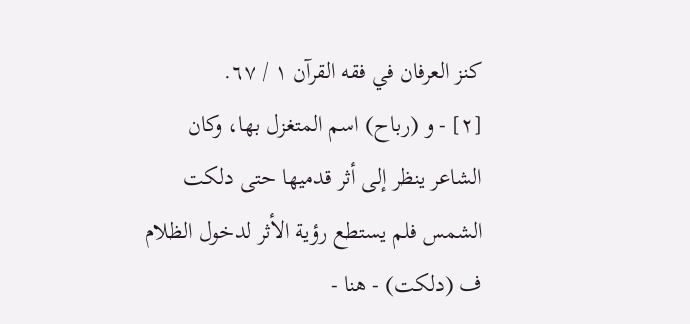كنز العرفان في فقه القرآن ١ / ٦٧.
[٢] - و (رباح) اسم المتغزل بها، وكان الشاعر ينظر إلى أثر قدميها حتى دلكت الشمس فلم يستطع رؤية الأثر لدخول الظلام ف (دلكت) - هنا -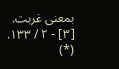بمعنى غربت.
[٣] - ٢ / ١٣٣. (*)